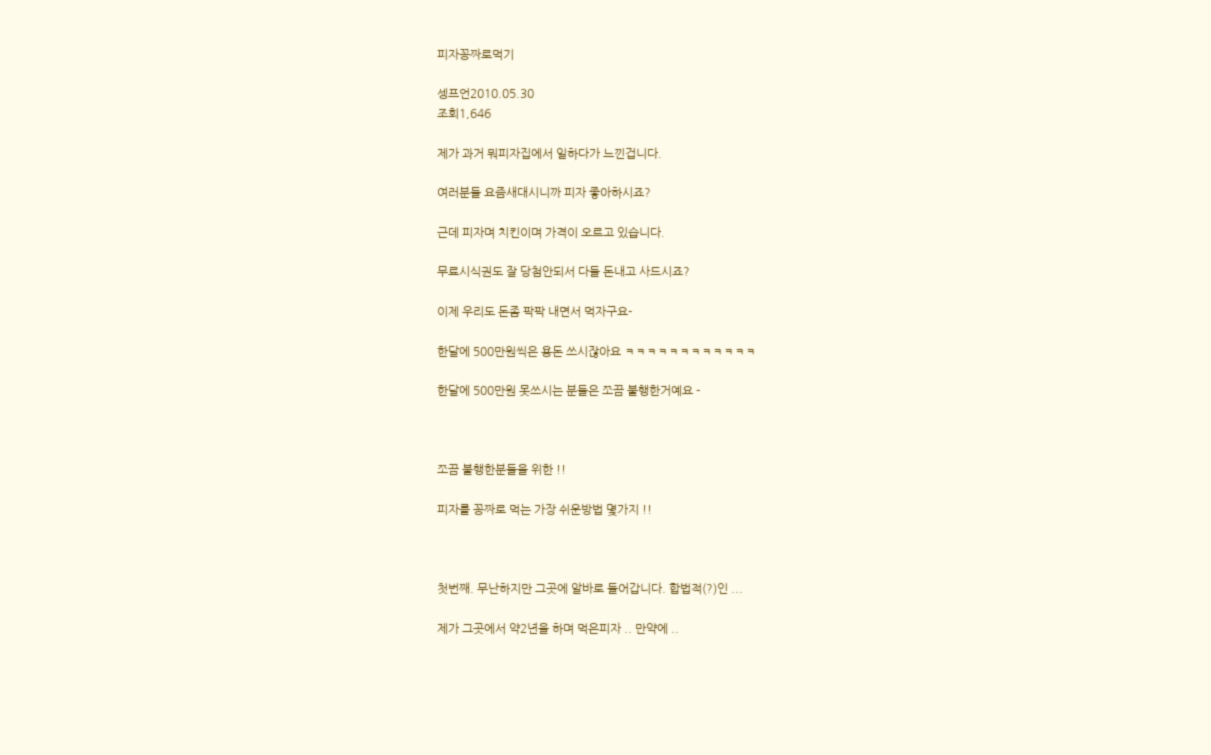피자꽁짜로먹기

셍프언2010.05.30
조회1,646

제가 과거 뭐피자집에서 일하다가 느낀겁니다.

여러분들 요즘새대시니까 피자 좋아하시죠?

근데 피자며 치킨이며 가격이 오르고 있습니다.

무료시식권도 잘 당첨안되서 다들 돈내고 사드시죠?

이제 우리도 돈좀 팍팍 내면서 먹자구요-

한달에 500만원씩은 용돈 쓰시잖아요 ㅋㅋㅋㅋㅋㅋㅋㅋㅋㅋㅋㅋ

한달에 500만원 못쓰시는 분들은 쪼끔 불행한거예요 -



쪼끔 불행한분들을 위한 !!

피자를 꽁짜로 먹는 가장 쉬운방법 몇가지 !!



첫번째. 무난하지만 그곳에 알바로 들어갑니다. 합법적(?)인 ...

제가 그곳에서 약2년을 하며 먹은피자 .. 만약에 ..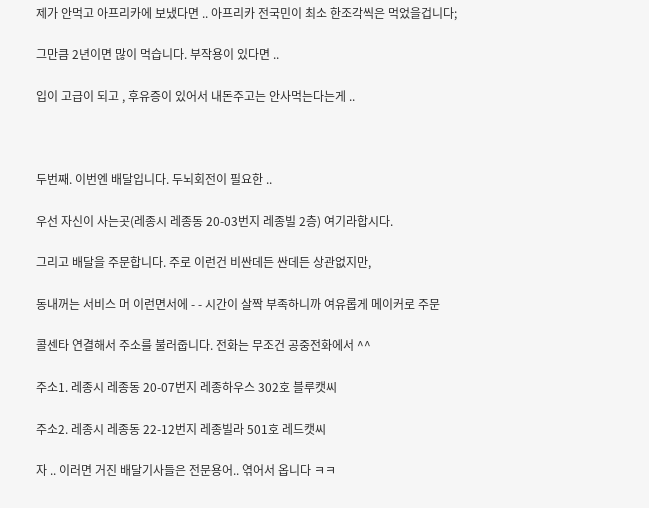제가 안먹고 아프리카에 보냈다면 .. 아프리카 전국민이 최소 한조각씩은 먹었을겁니다;

그만큼 2년이면 많이 먹습니다. 부작용이 있다면 ..

입이 고급이 되고 , 후유증이 있어서 내돈주고는 안사먹는다는게 ..



두번째. 이번엔 배달입니다. 두뇌회전이 필요한 ..

우선 자신이 사는곳(레종시 레종동 20-03번지 레종빌 2층) 여기라합시다.

그리고 배달을 주문합니다. 주로 이런건 비싼데든 싼데든 상관없지만,

동내꺼는 서비스 머 이런면서에 - - 시간이 살짝 부족하니까 여유롭게 메이커로 주문

콜센타 연결해서 주소를 불러줍니다. 전화는 무조건 공중전화에서 ^^

주소1. 레종시 레종동 20-07번지 레종하우스 302호 블루캣씨

주소2. 레종시 레종동 22-12번지 레종빌라 501호 레드캣씨

자 .. 이러면 거진 배달기사들은 전문용어.. 엮어서 옵니다 ㅋㅋ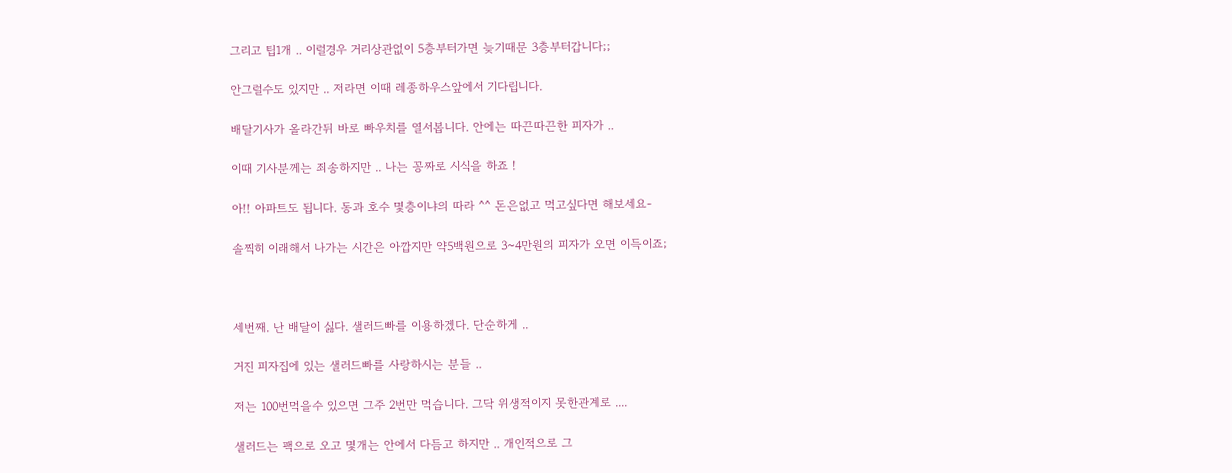그리고 팁1개 .. 이럴경우 거리상관없이 5층부터가면 늦기때문 3층부터갑니다;;

안그럴수도 있지만 .. 저라면 이때 레종하우스앞에서 기다립니다.

배달기사가 올라간뒤 바로 빠우치를 열서봅니다. 안에는 따끈따끈한 피자가 ..

이때 기사분께는 죄송하지만 .. 나는 꽁짜로 시식을 하죠 !

아!! 아파트도 됩니다. 동과 호수 몇층이냐의 따라 ^^ 돈은없고 먹고싶다면 해보세요-

솔찍히 이래해서 나가는 시간은 아깝지만 약5백원으로 3~4만원의 피자가 오면 이득이죠;



세번째. 난 배달이 싫다. 샐러드빠를 이용하겠다. 단순하게 ..

거진 피자집에 있는 샐러드빠를 사랑하시는 분들 ..

저는 100번먹을수 있으면 그주 2번만 먹습니다. 그닥 위생적이지 못한관계로 ....

샐러드는 팩으로 오고 몇개는 안에서 다듬고 하지만 .. 개인적으로 그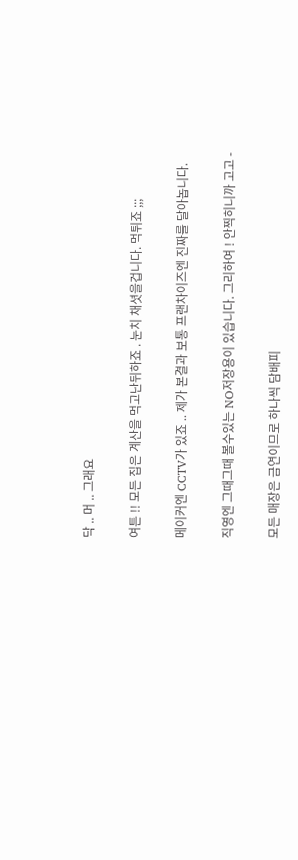닥 .. 머 .. 그래요

여튼 !! 모든 집은 계산을 먹고난뒤하죠 . 눈치 채셧을겁니다. 먹튀죠 ;;;

메이커엔 CCTV가 있죠 .. 제가 본결과 보통 프랜차이즈엔 진짜를 달아놉니다.

직영엔 그때그때 볼수있는 NO저장용이 있습니다. 그리하여 ! 안찍히니까 고고 -

모든 매장은 금연이므로 하나씩 담배피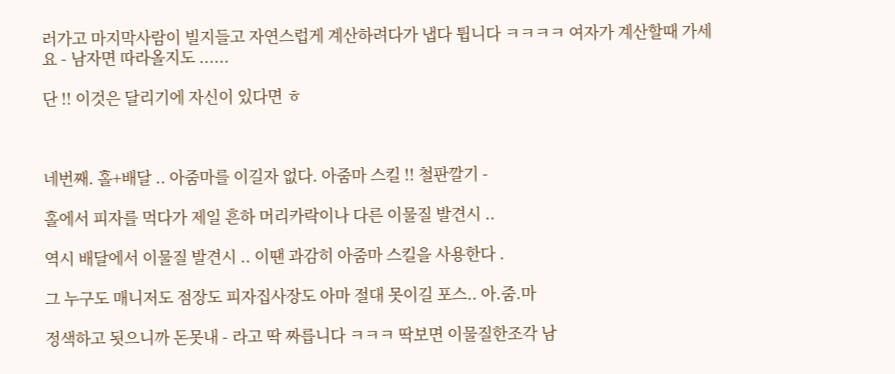러가고 마지막사람이 빌지들고 자연스럽게 계산하려다가 냅다 튑니다 ㅋㅋㅋㅋ 여자가 계산할때 가세요 - 남자면 따라올지도 ......

단 !! 이것은 달리기에 자신이 있다면 ㅎ



네번째. 홀+배달 .. 아줌마를 이길자 없다. 아줌마 스킬 !! 철판깔기 -

홀에서 피자를 먹다가 제일 흔하 머리카락이나 다른 이물질 발견시 ..

역시 배달에서 이물질 발견시 .. 이땐 과감히 아줌마 스킬을 사용한다 .

그 누구도 매니저도 점장도 피자집사장도 아마 절대 못이길 포스.. 아.줌.마

정색하고 됫으니까 돈못내 - 라고 딱 짜릅니다 ㅋㅋㅋ 딱보면 이물질한조각 남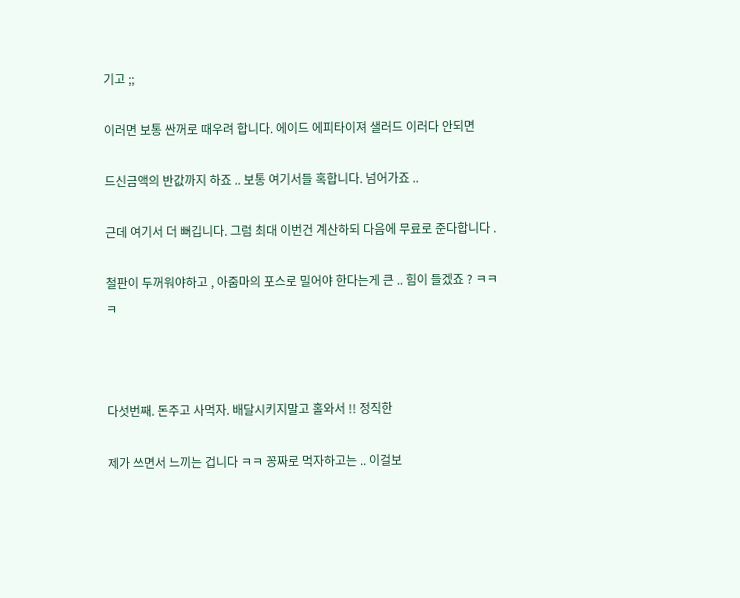기고 ;;

이러면 보통 싼꺼로 때우려 합니다. 에이드 에피타이져 샐러드 이러다 안되면

드신금액의 반값까지 하죠 .. 보통 여기서들 혹합니다. 넘어가죠 ..

근데 여기서 더 뻐깁니다. 그럼 최대 이번건 계산하되 다음에 무료로 준다합니다 .

철판이 두꺼워야하고 , 아줌마의 포스로 밀어야 한다는게 큰 .. 힘이 들겠죠 ? ㅋㅋㅋ



다섯번째. 돈주고 사먹자. 배달시키지말고 홀와서 !! 정직한

제가 쓰면서 느끼는 겁니다 ㅋㅋ 꽁짜로 먹자하고는 .. 이걸보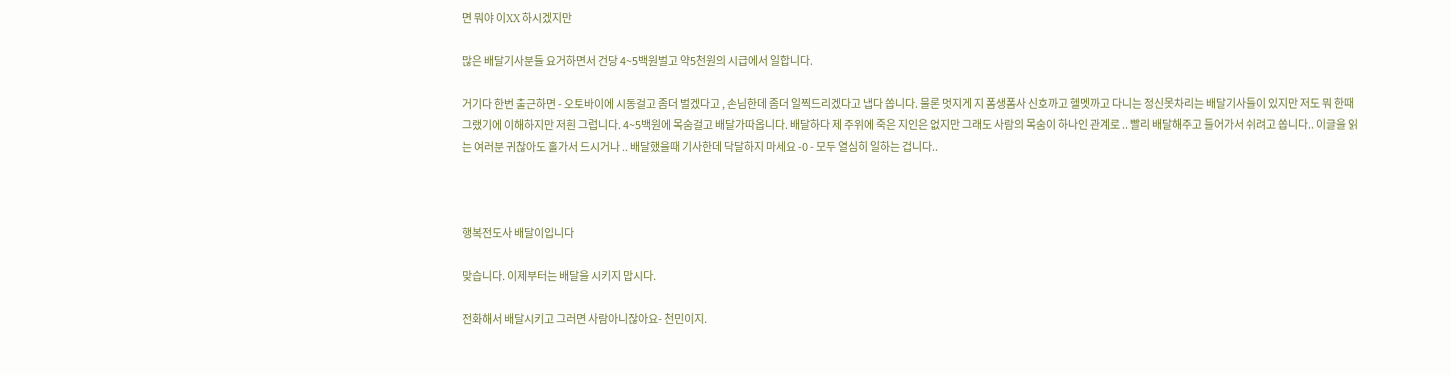면 뭐야 이XX 하시겠지만

많은 배달기사분들 요거하면서 건당 4~5백원벌고 약5천원의 시급에서 일합니다.

거기다 한번 출근하면 - 오토바이에 시동걸고 좀더 벌겠다고 , 손님한데 좀더 일찍드리겠다고 냅다 쏩니다. 물론 멋지게 지 폼생폼사 신호까고 헬멧까고 다니는 정신못차리는 배달기사들이 있지만 저도 뭐 한때 그랬기에 이해하지만 저흰 그럽니다. 4~5백원에 목숨걸고 배달가따옵니다. 배달하다 제 주위에 죽은 지인은 없지만 그래도 사람의 목숨이 하나인 관계로 .. 빨리 배달해주고 들어가서 쉬려고 쏩니다.. 이글을 읽는 여러분 귀찮아도 홀가서 드시거나 .. 배달했을때 기사한데 닥달하지 마세요 -0 - 모두 열심히 일하는 겁니다..



행복전도사 배달이입니다

맞습니다. 이제부터는 배달을 시키지 맙시다.

전화해서 배달시키고 그러면 사람아니잖아요- 천민이지.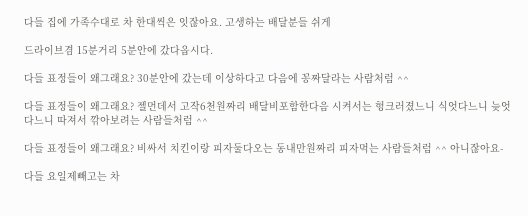다들 집에 가족수대로 차 한대씩은 잇잖아요. 고생하는 배달분들 쉬게

드라이브겸 15분거리 5분안에 갔다옵시다.

다들 표정들이 왜그래요? 30분안에 갔는데 이상하다고 다음에 꽁짜달라는 사람처럼 ^^

다들 표정들이 왜그래요? 젤먼데서 고작6천원짜리 배달비포함한다음 시켜서는 헝크러졌느니 식엇다느니 늦엇다느니 따져서 깎아보려는 사람들처럼 ^^

다들 표정들이 왜그래요? 비싸서 치킨이랑 피자둘다오는 동내만원짜리 피자먹는 사람들처럼 ^^ 아니잖아요-

다들 요일제빼고는 차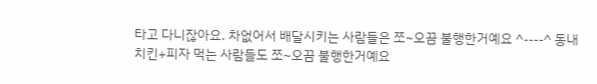타고 다니잖아요. 차없어서 배달시키는 사람들은 쪼~오끔 불행한거예요 ^----^ 동내치킨+피자 먹는 사람들도 쪼~오끔 불행한거예요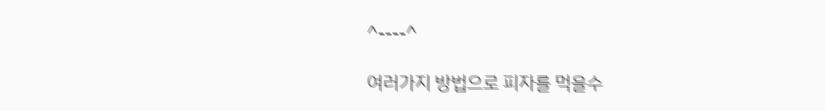^----^

여러가지 방법으로 피자를 먹을수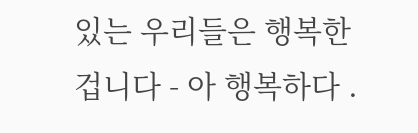있는 우리들은 행복한겁니다 - 아 행복하다 .